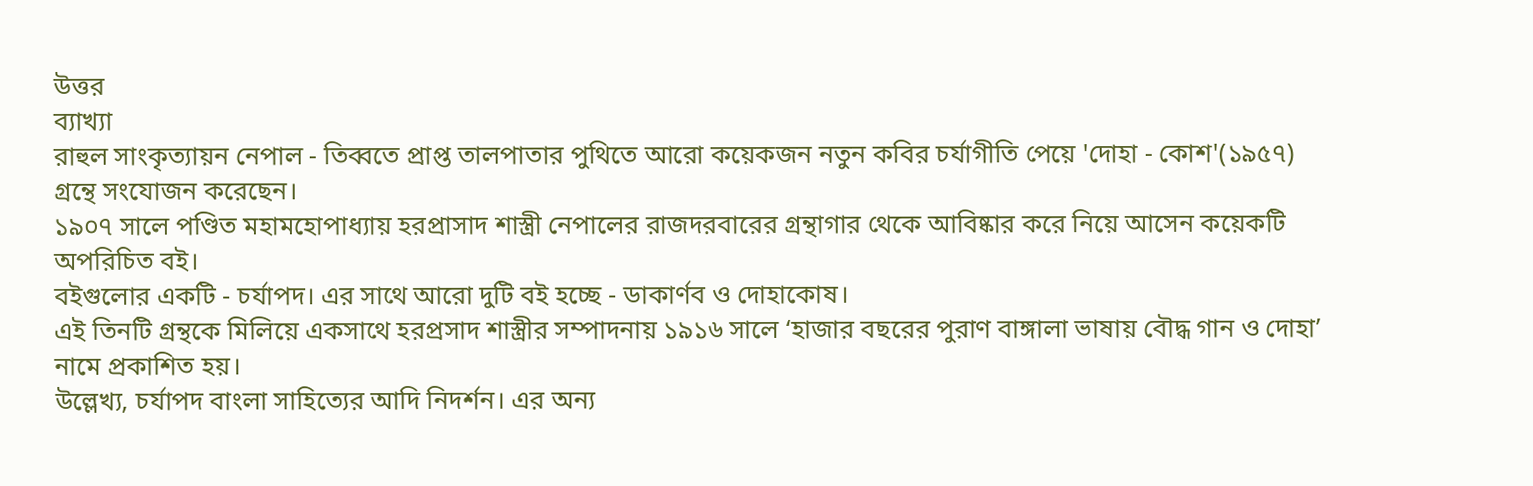উত্তর
ব্যাখ্যা
রাহুল সাংকৃত্যায়ন নেপাল - তিব্বতে প্রাপ্ত তালপাতার পুথিতে আরো কয়েকজন নতুন কবির চর্যাগীতি পেয়ে 'দোহা - কোশ'(১৯৫৭) গ্রন্থে সংযোজন করেছেন।
১৯০৭ সালে পণ্ডিত মহামহোপাধ্যায় হরপ্রাসাদ শাস্ত্রী নেপালের রাজদরবারের গ্রন্থাগার থেকে আবিষ্কার করে নিয়ে আসেন কয়েকটি অপরিচিত বই।
বইগুলোর একটি - চর্যাপদ। এর সাথে আরো দুটি বই হচ্ছে - ডাকার্ণব ও দোহাকোষ।
এই তিনটি গ্রন্থকে মিলিয়ে একসাথে হরপ্রসাদ শাস্ত্রীর সম্পাদনায় ১৯১৬ সালে ‘হাজার বছরের পুরাণ বাঙ্গালা ভাষায় বৌদ্ধ গান ও দোহা’ নামে প্রকাশিত হয়।
উল্লেখ্য, চর্যাপদ বাংলা সাহিত্যের আদি নিদর্শন। এর অন্য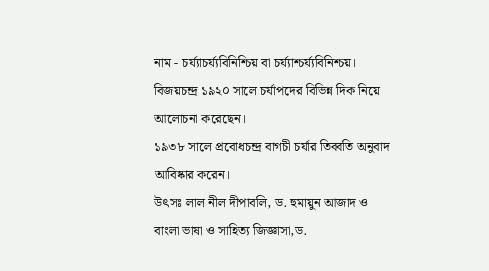নাম - চর্য্যাচর্য্যবিনিশ্চিয় বা চর্য্যাশ্চর্য্যবিনিশ্চয়।
বিজয়চন্দ্র ১৯২০ সালে চর্যাপদের বিভিন্ন দিক নিয়ে আলোচনা করেছেন।
১৯৩৮ সালে প্রবোধচন্দ্র বাগচী চর্যার তিব্বতি অনুবাদ আবিষ্কার করেন।
উৎসঃ লাল নীল দীপাবলি, ড. হুমায়ুন আজাদ ও বাংলা ভাষা ও সাহিত্য জিজ্ঞাসা,ড.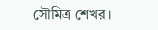সৌমিত্র শেখর।